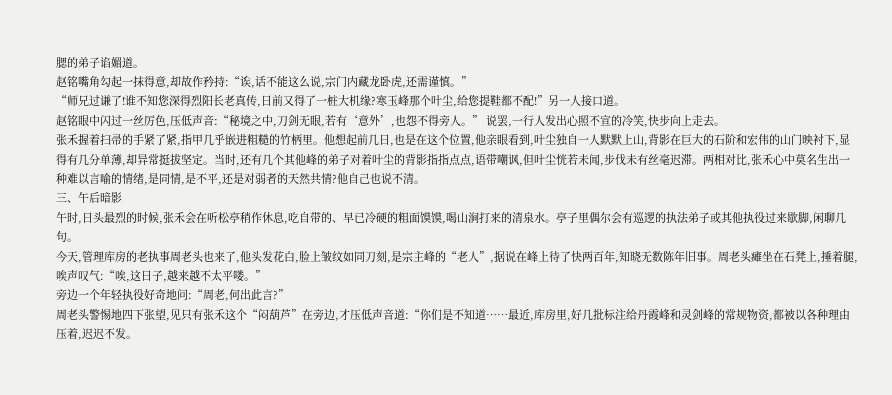腮的弟子谄媚道。
赵铭嘴角勾起一抹得意,却故作矜持:“诶,话不能这么说,宗门内藏龙卧虎,还需谨慎。”
“师兄过谦了!谁不知您深得烈阳长老真传,日前又得了一桩大机缘?寒玉峰那个叶尘,给您提鞋都不配!”另一人接口道。
赵铭眼中闪过一丝厉色,压低声音:“秘境之中,刀剑无眼,若有‘意外’,也怨不得旁人。” 说罢,一行人发出心照不宣的冷笑,快步向上走去。
张禾握着扫帚的手紧了紧,指甲几乎嵌进粗糙的竹柄里。他想起前几日,也是在这个位置,他亲眼看到,叶尘独自一人默默上山,背影在巨大的石阶和宏伟的山门映衬下,显得有几分单薄,却异常挺拔坚定。当时,还有几个其他峰的弟子对着叶尘的背影指指点点,语带嘲讽,但叶尘恍若未闻,步伐未有丝毫迟滞。两相对比,张禾心中莫名生出一种难以言喻的情绪,是同情,是不平,还是对弱者的天然共情?他自己也说不清。
三、午后暗影
午时,日头最烈的时候,张禾会在听松亭稍作休息,吃自带的、早已冷硬的粗面馍馍,喝山涧打来的清泉水。亭子里偶尔会有巡逻的执法弟子或其他执役过来歇脚,闲聊几句。
今天,管理库房的老执事周老头也来了,他头发花白,脸上皱纹如同刀刻,是宗主峰的“老人”,据说在峰上待了快两百年,知晓无数陈年旧事。周老头瘫坐在石凳上,捶着腿,唉声叹气:“唉,这日子,越来越不太平喽。”
旁边一个年轻执役好奇地问:“周老,何出此言?”
周老头警惕地四下张望,见只有张禾这个“闷葫芦”在旁边,才压低声音道:“你们是不知道……最近,库房里,好几批标注给丹霞峰和灵剑峰的常规物资,都被以各种理由压着,迟迟不发。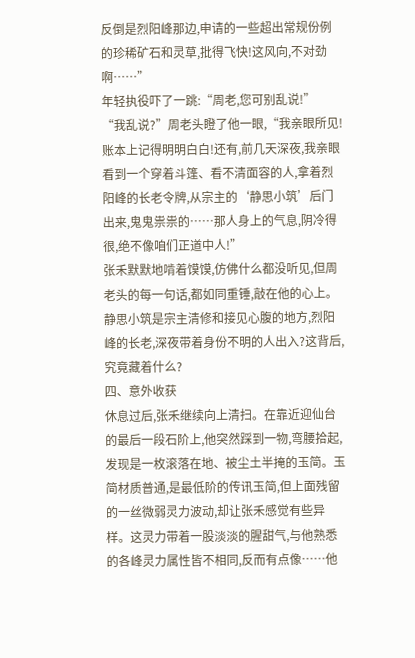反倒是烈阳峰那边,申请的一些超出常规份例的珍稀矿石和灵草,批得飞快!这风向,不对劲啊……”
年轻执役吓了一跳:“周老,您可别乱说!”
“我乱说?”周老头瞪了他一眼,“我亲眼所见!账本上记得明明白白!还有,前几天深夜,我亲眼看到一个穿着斗篷、看不清面容的人,拿着烈阳峰的长老令牌,从宗主的‘静思小筑’后门出来,鬼鬼祟祟的……那人身上的气息,阴冷得很,绝不像咱们正道中人!”
张禾默默地啃着馍馍,仿佛什么都没听见,但周老头的每一句话,都如同重锤,敲在他的心上。静思小筑是宗主清修和接见心腹的地方,烈阳峰的长老,深夜带着身份不明的人出入?这背后,究竟藏着什么?
四、意外收获
休息过后,张禾继续向上清扫。在靠近迎仙台的最后一段石阶上,他突然踩到一物,弯腰拾起,发现是一枚滚落在地、被尘土半掩的玉简。玉简材质普通,是最低阶的传讯玉简,但上面残留的一丝微弱灵力波动,却让张禾感觉有些异样。这灵力带着一股淡淡的腥甜气,与他熟悉的各峰灵力属性皆不相同,反而有点像……他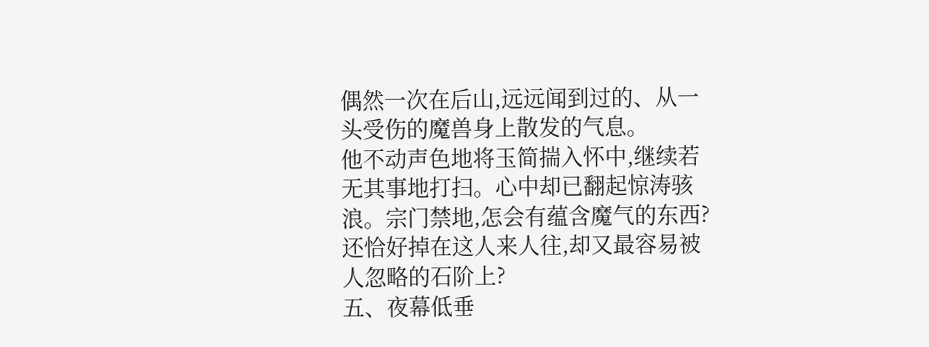偶然一次在后山,远远闻到过的、从一头受伤的魔兽身上散发的气息。
他不动声色地将玉简揣入怀中,继续若无其事地打扫。心中却已翻起惊涛骇浪。宗门禁地,怎会有蕴含魔气的东西?还恰好掉在这人来人往,却又最容易被人忽略的石阶上?
五、夜幕低垂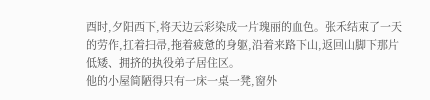酉时,夕阳西下,将天边云彩染成一片瑰丽的血色。张禾结束了一天的劳作,扛着扫帚,拖着疲惫的身躯,沿着来路下山,返回山脚下那片低矮、拥挤的执役弟子居住区。
他的小屋简陋得只有一床一桌一凳,窗外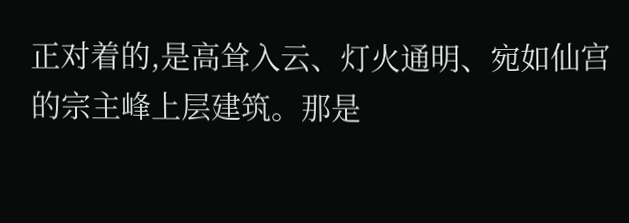正对着的,是高耸入云、灯火通明、宛如仙宫的宗主峰上层建筑。那是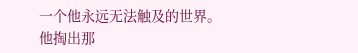一个他永远无法触及的世界。
他掏出那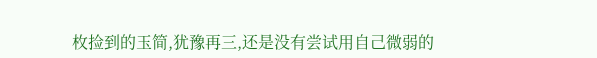枚捡到的玉简,犹豫再三,还是没有尝试用自己微弱的